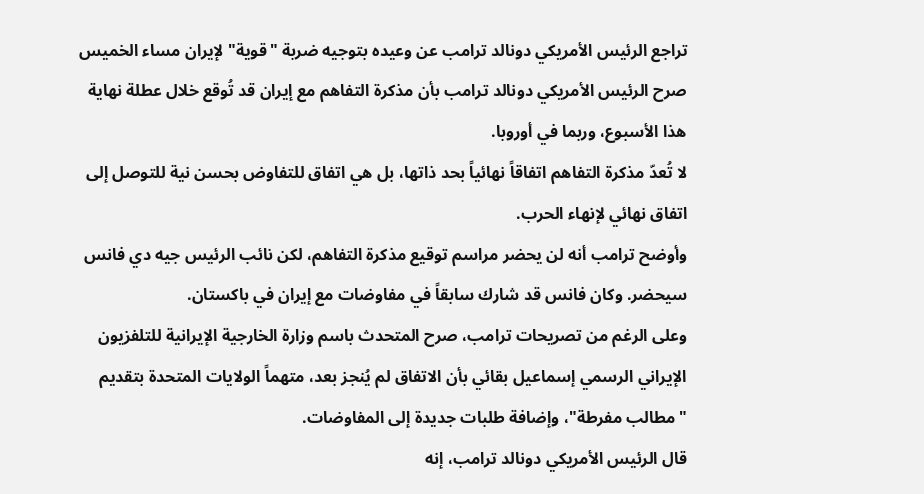تراجع الرئيس الأمريكي دونالد ترامب عن وعيده بتوجيه ضربة "قوية" لإيران مساء الخميس
صرح الرئيس الأمريكي دونالد ترامب بأن مذكرة التفاهم مع إيران قد تُوقع خلال عطلة نهاية هذا الأسبوع، وربما في أوروبا.
لا تُعدّ مذكرة التفاهم اتفاقاً نهائياً بحد ذاتها، بل هي اتفاق للتفاوض بحسن نية للتوصل إلى اتفاق نهائي لإنهاء الحرب.
وأوضح ترامب أنه لن يحضر مراسم توقيع مذكرة التفاهم، لكن نائب الرئيس جيه دي فانس سيحضر. وكان فانس قد شارك سابقاً في مفاوضات مع إيران في باكستان.
وعلى الرغم من تصريحات ترامب، صرح المتحدث باسم وزارة الخارجية الإيرانية للتلفزيون الإيراني الرسمي إسماعيل بقائي بأن الاتفاق لم يُنجز بعد، متهماً الولايات المتحدة بتقديم "مطالب مفرطة"، وإضافة طلبات جديدة إلى المفاوضات.
قال الرئيس الأمريكي دونالد ترامب، إنه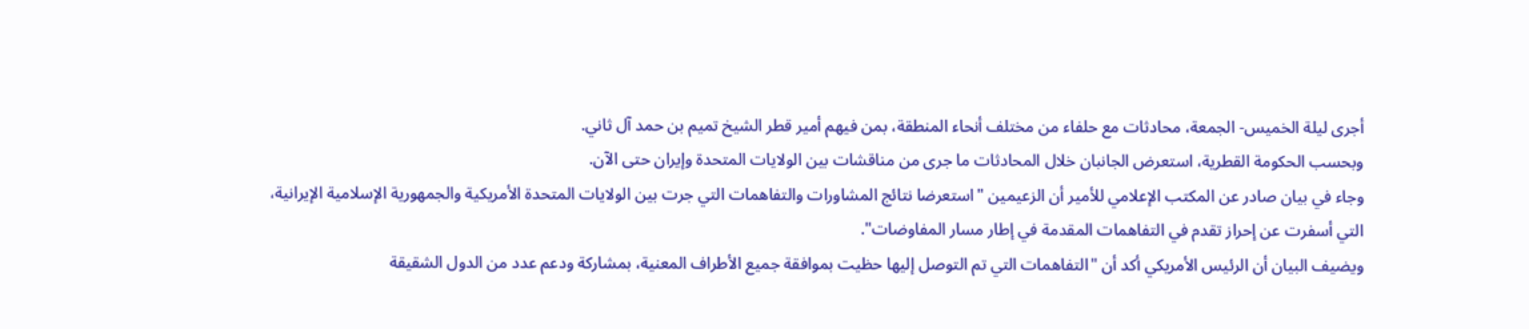أجرى ليلة الخميس- الجمعة، محادثات مع حلفاء من مختلف أنحاء المنطقة، بمن فيهم أمير قطر الشيخ تميم بن حمد آل ثاني.
وبحسب الحكومة القطرية، استعرض الجانبان خلال المحادثات ما جرى من مناقشات بين الولايات المتحدة وإيران حتى الآن.
وجاء في بيان صادر عن المكتب الإعلامي للأمير أن الزعيمين "استعرضا نتائج المشاورات والتفاهمات التي جرت بين الولايات المتحدة الأمريكية والجمهورية الإسلامية الإيرانية، التي أسفرت عن إحراز تقدم في التفاهمات المقدمة في إطار مسار المفاوضات".
ويضيف البيان أن الرئيس الأمريكي أكد أن "التفاهمات التي تم التوصل إليها حظيت بموافقة جميع الأطراف المعنية، بمشاركة ودعم عدد من الدول الشقيقة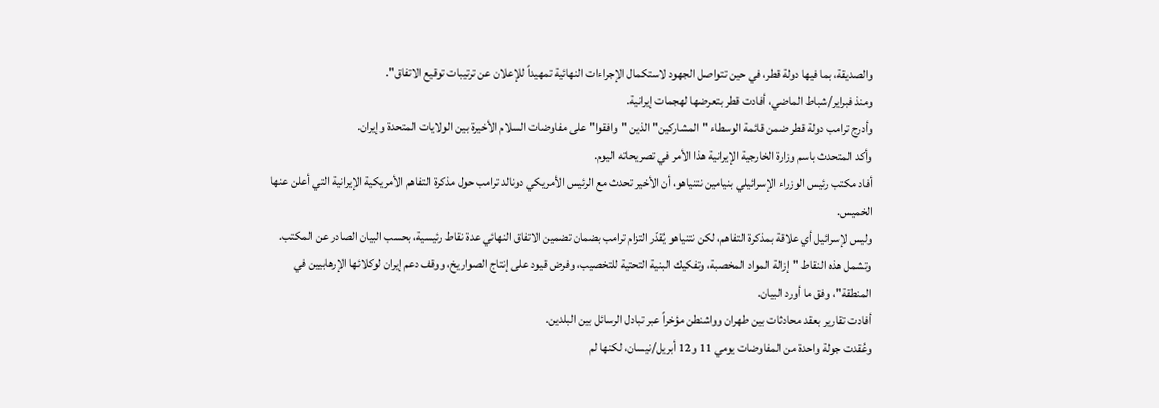والصديقة، بما فيها دولة قطر، في حين تتواصل الجهود لاستكمال الإجراءات النهائية تمهيداً للإعلان عن ترتيبات توقيع الاتفاق".
ومنذ فبراير/شباط الماضي، أفادت قطر بتعرضها لهجمات إيرانية.
وأدرج ترامب دولة قطر ضمن قائمة الوسطاء "المشاركين" الذين "وافقوا" على مفاوضات السلام الأخيرة بين الولايات المتحدة وإيران.
وأكد المتحدث باسم وزارة الخارجية الإيرانية هذا الأمر في تصريحاته اليوم.
أفاد مكتب رئيس الوزراء الإسرائيلي بنيامين نتنياهو، أن الأخير تحدث مع الرئيس الأمريكي دونالد ترامب حول مذكرة التفاهم الأمريكية الإيرانية التي أعلن عنها الخميس.
وليس لإسرائيل أي علاقة بمذكرة التفاهم، لكن نتنياهو يُقدّر التزام ترامب بضمان تضمين الاتفاق النهائي عدة نقاط رئيسية، بحسب البيان الصادر عن المكتب.
وتشمل هذه النقاط "إزالة المواد المخصبة، وتفكيك البنية التحتية للتخصيب، وفرض قيود على إنتاج الصواريخ، ووقف دعم إيران لوكلائها الإرهابيين في المنطقة"، وفق ما أورد البيان.
أفادت تقارير بعقد محادثات بين طهران وواشنطن مؤخراً عبر تبادل الرسائل بين البلدين.
وعُقدت جولة واحدة من المفاوضات يومي 11 و12 أبريل/نيسان، لكنها لم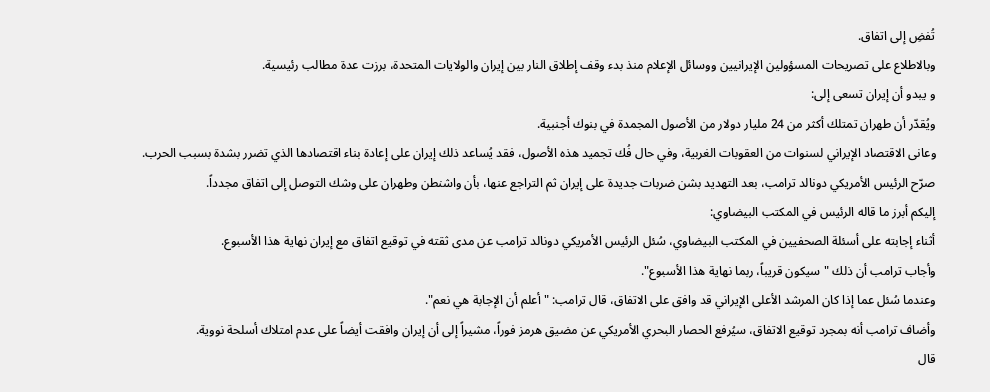تُفضِ إلى اتفاق.
وبالاطلاع على تصريحات المسؤولين الإيرانيين ووسائل الإعلام منذ بدء وقف إطلاق النار بين إيران والولايات المتحدة، برزت عدة مطالب رئيسية.
و يبدو أن إيران تسعى إلى:
ويُقدّر أن طهران تمتلك أكثر من 24 مليار دولار من الأصول المجمدة في بنوك أجنبية.
وعانى الاقتصاد الإيراني لسنوات من العقوبات الغربية، وفي حال فُك تجميد هذه الأصول، فقد يُساعد ذلك إيران على إعادة بناء اقتصادها الذي تضرر بشدة بسبب الحرب.
صرّح الرئيس الأمريكي دونالد ترامب، بعد التهديد بشن ضربات جديدة على إيران ثم التراجع عنها، بأن واشنطن وطهران على وشك التوصل إلى اتفاق مجدداً.
إليكم أبرز ما قاله الرئيس في المكتب البيضاوي:
أثناء إجابته على أسئلة الصحفيين في المكتب البيضاوي، سُئل الرئيس الأمريكي دونالد ترامب عن مدى ثقته في توقيع اتفاق مع إيران نهاية هذا الأسبوع.
وأجاب ترامب أن ذلك "سيكون قريباً، ربما نهاية هذا الأسبوع".
وعندما سُئل عما إذا كان المرشد الأعلى الإيراني قد وافق على الاتفاق، قال ترامب: "أعلم أن الإجابة هي نعم".
وأضاف ترامب أنه بمجرد توقيع الاتفاق، سيُرفع الحصار البحري الأمريكي عن مضيق هرمز فوراً، مشيراً إلى أن إيران وافقت أيضاً على عدم امتلاك أسلحة نووية.
قال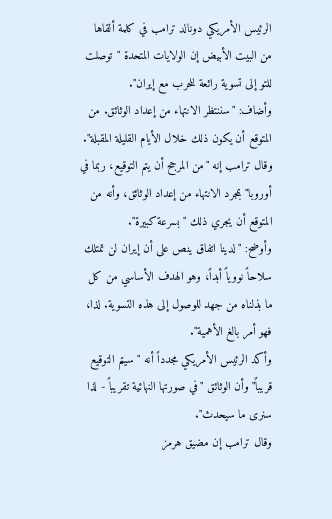الرئيس الأمريكي دونالد ترامب في كلمة ألقاها من البيت الأبيض إن الولايات المتحدة "توصلت للتو إلى تسوية رائعة للحرب مع إيران".
وأضاف: "سننتظر الانتهاء من إعداد الوثائق. من المتوقع أن يكون ذلك خلال الأيام القليلة المقبلة".
وقال ترامب إنه "من المرجح أن يتم التوقيع، ربما في أوروبا" بمجرد الانتهاء من إعداد الوثائق، وأنه من المتوقع أن يجري ذلك "بسرعة كبيرة".
وأوضح: "لدينا اتفاق ينص على أن إيران لن تمتلك سلاحاً نووياً أبداً، وهو الهدف الأساسي من كل ما بذلناه من جهد للوصول إلى هذه التسوية. لذا، فهو أمر بالغ الأهمية".
وأكد الرئيس الأمريكي مجدداً أنه "سيتم التوقيع قريباً" وأن الوثائق "في صورتها النهائية تقريباً - لذا سنرى ما سيحدث".
وقال ترامب إن مضيق هرمز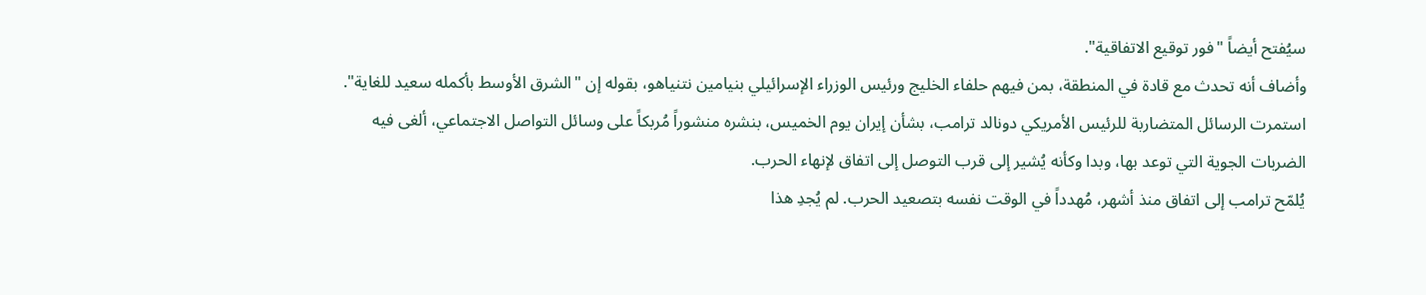سيُفتح أيضاً "فور توقيع الاتفاقية".
وأضاف أنه تحدث مع قادة في المنطقة، بمن فيهم حلفاء الخليج ورئيس الوزراء الإسرائيلي بنيامين نتنياهو، بقوله إن "الشرق الأوسط بأكمله سعيد للغاية".
استمرت الرسائل المتضاربة للرئيس الأمريكي دونالد ترامب، بشأن إيران يوم الخميس، بنشره منشوراً مُربكاً على وسائل التواصل الاجتماعي، ألغى فيه الضربات الجوية التي توعد بها، وبدا وكأنه يُشير إلى قرب التوصل إلى اتفاق لإنهاء الحرب.
يُلمّح ترامب إلى اتفاق منذ أشهر، مُهدداً في الوقت نفسه بتصعيد الحرب. لم يُجدِ هذا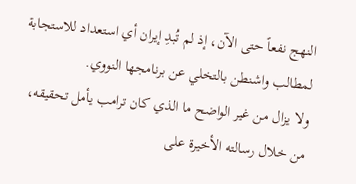النهج نفعاً حتى الآن، إذ لم تُبدِ إيران أي استعداد للاستجابة لمطالب واشنطن بالتخلي عن برنامجها النووي.
ولا يزال من غير الواضح ما الذي كان ترامب يأمل تحقيقه، من خلال رسالته الأخيرة على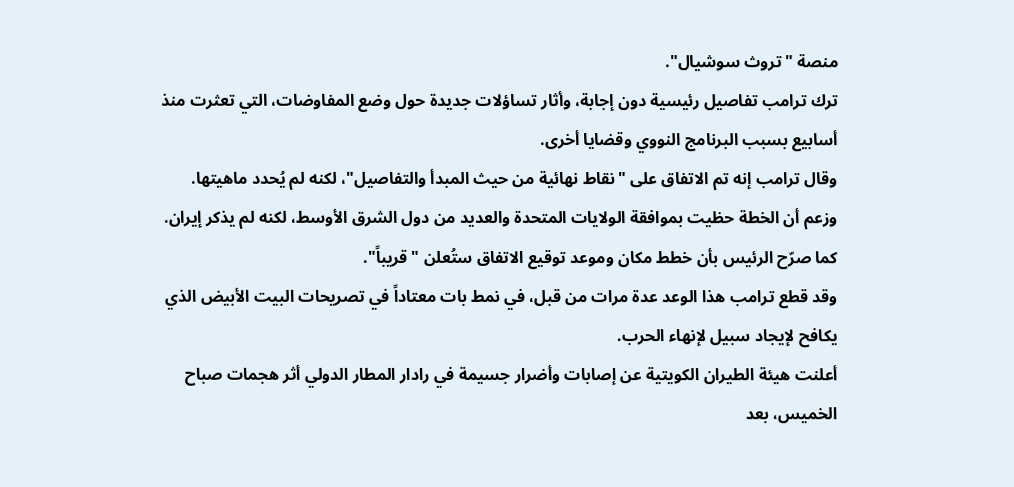منصة "تروث سوشيال".
ترك ترامب تفاصيل رئيسية دون إجابة، وأثار تساؤلات جديدة حول وضع المفاوضات، التي تعثرت منذ أسابيع بسبب البرنامج النووي وقضايا أخرى.
وقال ترامب إنه تم الاتفاق على "نقاط نهائية من حيث المبدأ والتفاصيل"، لكنه لم يُحدد ماهيتها.
وزعم أن الخطة حظيت بموافقة الولايات المتحدة والعديد من دول الشرق الأوسط، لكنه لم يذكر إيران.
كما صرّح الرئيس بأن خطط مكان وموعد توقيع الاتفاق ستُعلن "قريباً".
وقد قطع ترامب هذا الوعد عدة مرات من قبل، في نمط بات معتاداً في تصريحات البيت الأبيض الذي يكافح لإيجاد سبيل لإنهاء الحرب.
أعلنت هيئة الطيران الكويتية عن إصابات وأضرار جسيمة في رادار المطار الدولي أثر هجمات صباح الخميس، بعد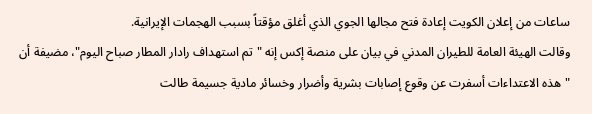ساعات من إعلان الكويت إعادة فتح مجالها الجوي الذي أغلق مؤقتاً بسبب الهجمات الإيرانية.
وقالت الهيئة العامة للطيران المدني في بيان على منصة إكس إنه "تم استهداف رادار المطار صباح اليوم"، مضيفة أن "هذه الاعتداءات أسفرت عن وقوع إصابات بشرية وأضرار وخسائر مادية جسيمة طالت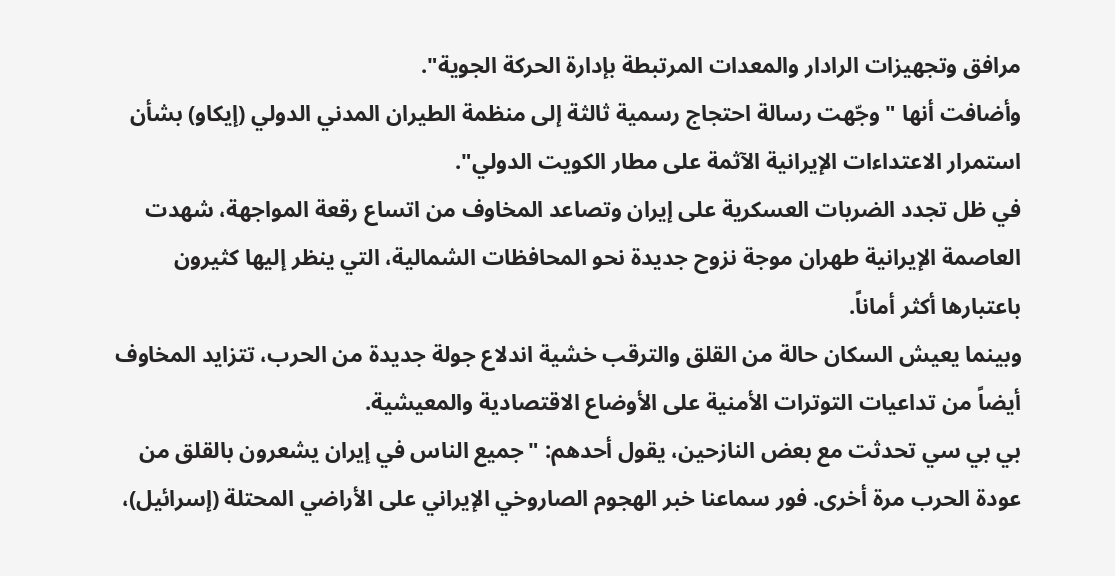مرافق وتجهيزات الرادار والمعدات المرتبطة بإدارة الحركة الجوية".
وأضافت أنها "وجّهت رسالة احتجاج رسمية ثالثة إلى منظمة الطيران المدني الدولي (إيكاو) بشأن استمرار الاعتداءات الإيرانية الآثمة على مطار الكويت الدولي".
في ظل تجدد الضربات العسكرية على إيران وتصاعد المخاوف من اتساع رقعة المواجهة، شهدت العاصمة الإيرانية طهران موجة نزوح جديدة نحو المحافظات الشمالية، التي ينظر إليها كثيرون باعتبارها أكثر أماناً.
وبينما يعيش السكان حالة من القلق والترقب خشية اندلاع جولة جديدة من الحرب، تتزايد المخاوف أيضاً من تداعيات التوترات الأمنية على الأوضاع الاقتصادية والمعيشية.
بي بي سي تحدثت مع بعض النازحين، يقول أحدهم: "جميع الناس في إيران يشعرون بالقلق من عودة الحرب مرة أخرى. فور سماعنا خبر الهجوم الصاروخي الإيراني على الأراضي المحتلة (إسرائيل)،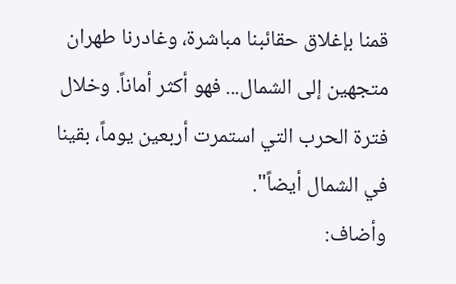قمنا بإغلاق حقائبنا مباشرة، وغادرنا طهران متجهين إلى الشمال... فهو أكثر أماناً. وخلال فترة الحرب التي استمرت أربعين يوماً، بقينا في الشمال أيضاً".
وأضاف: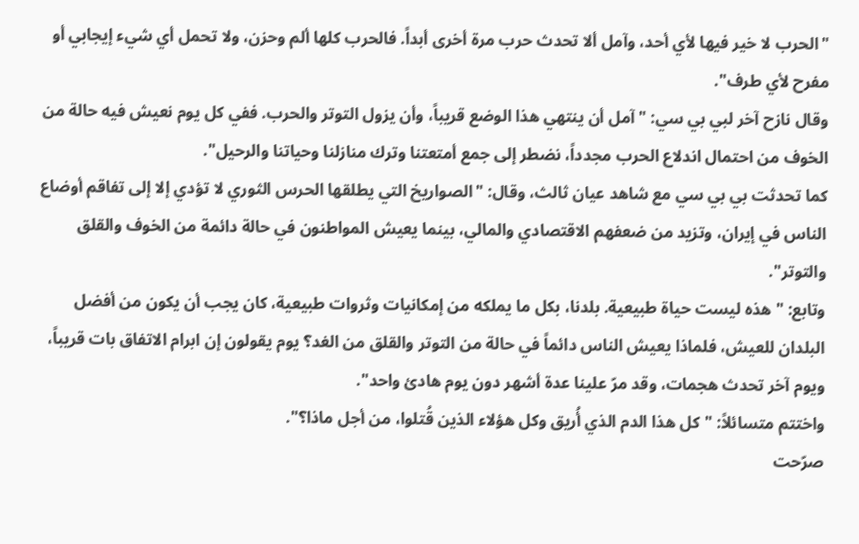"الحرب لا خير فيها لأي أحد، وآمل ألا تحدث حرب مرة أخرى أبداً. فالحرب كلها ألم وحزن، ولا تحمل أي شيء إيجابي أو مفرح لأي طرف".
وقال نازح آخر لبي بي سي: "آمل أن ينتهي هذا الوضع قريباً، وأن يزول التوتر والحرب. ففي كل يوم نعيش فيه حالة من الخوف من احتمال اندلاع الحرب مجدداً، نضطر إلى جمع أمتعتنا وترك منازلنا وحياتنا والرحيل".
كما تحدثت بي بي سي مع شاهد عيان ثالث، وقال: "الصواريخ التي يطلقها الحرس الثوري لا تؤدي إلا إلى تفاقم أوضاع الناس في إيران، وتزيد من ضعفهم الاقتصادي والمالي، بينما يعيش المواطنون في حالة دائمة من الخوف والقلق والتوتر".
وتابع: "هذه ليست حياة طبيعية. بلدنا، بكل ما يملكه من إمكانيات وثروات طبيعية، كان يجب أن يكون من أفضل البلدان للعيش، فلماذا يعيش الناس دائماً في حالة من التوتر والقلق من الغد؟ يوم يقولون إن ابرام الاتفاق بات قريباً، ويوم آخر تحدث هجمات، وقد مرّ علينا عدة أشهر دون يوم هادئ واحد".
واختتم متسائلاً: "كل هذا الدم الذي أُريق وكل هؤلاء الذين قُتلوا، من أجل ماذا؟".
صرّحت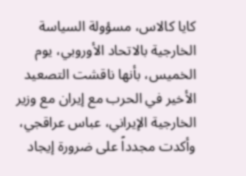كايا كالاس، مسؤولة السياسة الخارجية بالاتحاد الأوروبي، يوم الخميس، بأنها ناقشت التصعيد الأخير في الحرب مع إيران مع وزير الخارجية الإيراني، عباس عراقجي، وأكدت مجدداً على ضرورة إيجاد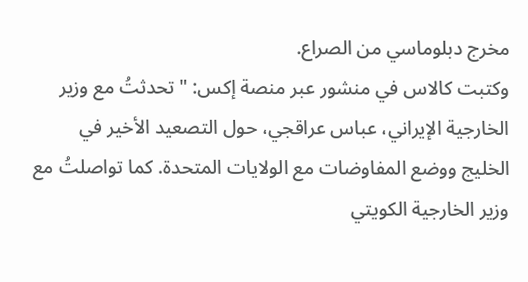مخرج دبلوماسي من الصراع.
وكتبت كالاس في منشور عبر منصة إكس: "تحدثتُ مع وزير الخارجية الإيراني، عباس عراقجي، حول التصعيد الأخير في الخليج ووضع المفاوضات مع الولايات المتحدة. كما تواصلتُ مع وزير الخارجية الكويتي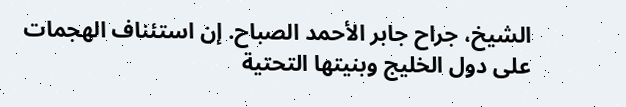الشيخ، جراح جابر الأحمد الصباح. إن استئناف الهجمات على دول الخليج وبنيتها التحتية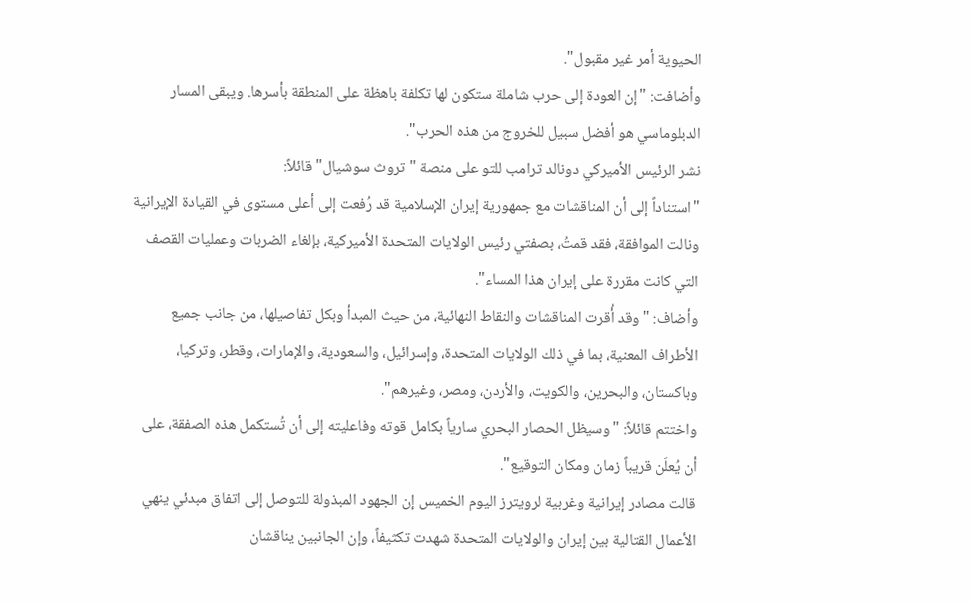الحيوية أمر غير مقبول".
وأضافت: "إن العودة إلى حرب شاملة ستكون لها تكلفة باهظة على المنطقة بأسرها. ويبقى المسار الدبلوماسي هو أفضل سبيل للخروج من هذه الحرب".
نشر الرئيس الأميركي دونالد ترامب للتو على منصة "تروث سوشيال" قائلاً:
"استناداً إلى أن المناقشات مع جمهورية إيران الإسلامية قد رُفعت إلى أعلى مستوى في القيادة الإيرانية ونالت الموافقة، فقد قمتُ، بصفتي رئيس الولايات المتحدة الأميركية، بإلغاء الضربات وعمليات القصف التي كانت مقررة على إيران هذا المساء".
وأضاف: "وقد أُقرت المناقشات والنقاط النهائية، من حيث المبدأ وبكل تفاصيلها، من جانب جميع الأطراف المعنية، بما في ذلك الولايات المتحدة، وإسرائيل، والسعودية، والإمارات، وقطر، وتركيا، وباكستان، والبحرين، والكويت، والأردن، ومصر، وغيرهم".
واختتم قائلاً: "وسيظل الحصار البحري سارياً بكامل قوته وفاعليته إلى أن تُستكمل هذه الصفقة، على أن يُعلَن قريباً زمان ومكان التوقيع".
قالت مصادر إيرانية وغربية لرويترز اليوم الخميس إن الجهود المبذولة للتوصل إلى اتفاق مبدئي ينهي الأعمال القتالية بين إيران والولايات المتحدة شهدت تكثيفاً، وإن الجانبين يناقشان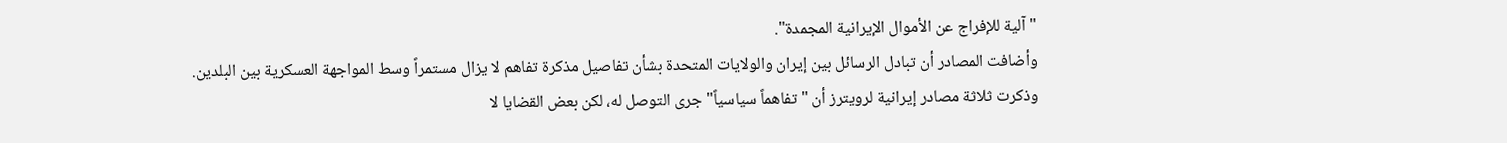"آلية للإفراج عن الأموال الإيرانية المجمدة".
وأضافت المصادر أن تبادل الرسائل بين إيران والولايات المتحدة بشأن تفاصيل مذكرة تفاهم لا يزال مستمراً وسط المواجهة العسكرية بين البلدين.
وذكرت ثلاثة مصادر إيرانية لرويترز أن "تفاهماً سياسياً" جرى التوصل له، لكن بعض القضايا لا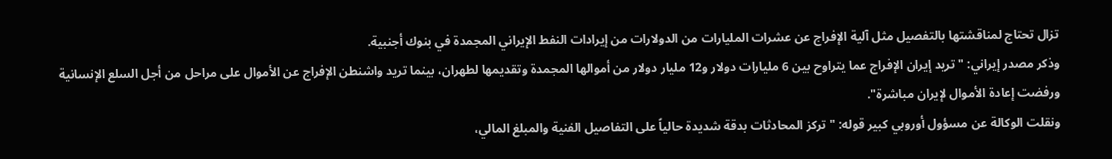تزال تحتاج لمناقشتها بالتفصيل مثل آلية الإفراج عن عشرات المليارات من الدولارات من إيرادات النفط الإيراني المجمدة في بنوك أجنبية.
وذكر مصدر إيراني: "تريد إيران الإفراج عما يتراوح بين 6 مليارات دولار و12 مليار دولار من أموالها المجمدة وتقديمها لطهران، بينما تريد واشنطن الإفراج عن الأموال على مراحل من أجل السلع الإنسانية ورفضت إعادة الأموال لإيران مباشرة".
ونقلت الوكالة عن مسؤول أوروبي كبير قوله: "تركز المحادثات بدقة شديدة حالياً على التفاصيل الفنية والمبلغ المالي،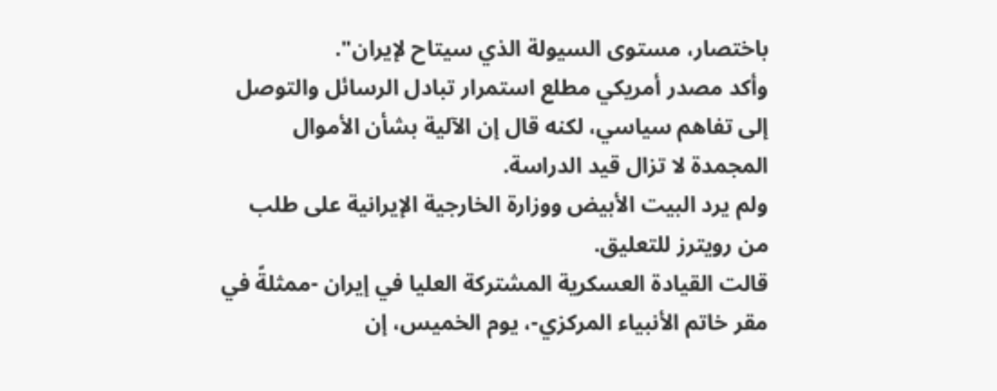باختصار، مستوى السيولة الذي سيتاح لإيران".
وأكد مصدر أمريكي مطلع استمرار تبادل الرسائل والتوصل إلى تفاهم سياسي، لكنه قال إن الآلية بشأن الأموال المجمدة لا تزال قيد الدراسة.
ولم يرد البيت الأبيض ووزارة الخارجية الإيرانية على طلب من رويترز للتعليق.
قالت القيادة العسكرية المشتركة العليا في إيران -ممثلةً في مقر خاتم الأنبياء المركزي-، يوم الخميس، إن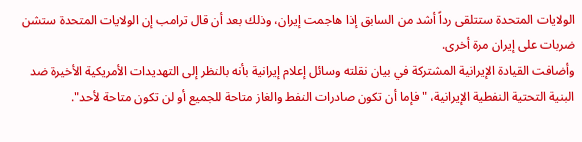الولايات المتحدة ستتلقى رداً أشد من السابق إذا هاجمت إيران، وذلك بعد أن قال ترامب إن الولايات المتحدة ستشن ضربات على إيران مرة أخرى.
وأضافت القيادة الإيرانية المشتركة في بيان نقلته وسائل إعلام إيرانية بأنه بالنظر إلى التهديدات الأمريكية الأخيرة ضد البنية التحتية النفطية الإيرانية، "فإما أن تكون صادرات النفط والغاز متاحة للجميع أو لن تكون متاحة لأحد".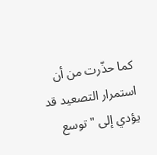كما حذّرت من أن استمرار التصعيد قد يؤدي إلى "توسع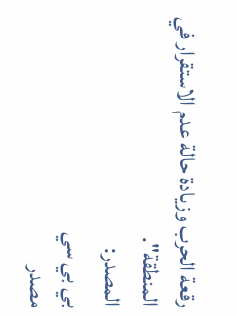رقعة الحرب وزيادة حالة عدم الاستقرار في المنطقة".
المصدر:
بي بي سي
مصدر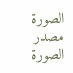الصورة
مصدر الصورة